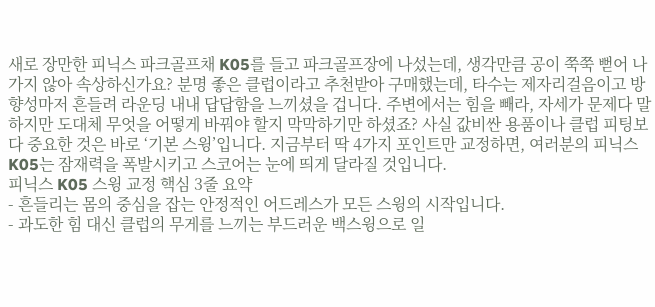새로 장만한 피닉스 파크골프채 K05를 들고 파크골프장에 나섰는데, 생각만큼 공이 쭉쭉 뻗어 나가지 않아 속상하신가요? 분명 좋은 클럽이라고 추천받아 구매했는데, 타수는 제자리걸음이고 방향성마저 흔들려 라운딩 내내 답답함을 느끼셨을 겁니다. 주변에서는 힘을 빼라, 자세가 문제다 말하지만 도대체 무엇을 어떻게 바꿔야 할지 막막하기만 하셨죠? 사실 값비싼 용품이나 클럽 피팅보다 중요한 것은 바로 ‘기본 스윙’입니다. 지금부터 딱 4가지 포인트만 교정하면, 여러분의 피닉스 K05는 잠재력을 폭발시키고 스코어는 눈에 띄게 달라질 것입니다.
피닉스 K05 스윙 교정 핵심 3줄 요약
- 흔들리는 몸의 중심을 잡는 안정적인 어드레스가 모든 스윙의 시작입니다.
- 과도한 힘 대신 클럽의 무게를 느끼는 부드러운 백스윙으로 일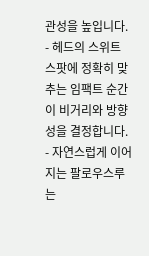관성을 높입니다.
- 헤드의 스위트 스팟에 정확히 맞추는 임팩트 순간이 비거리와 방향성을 결정합니다.
- 자연스럽게 이어지는 팔로우스루는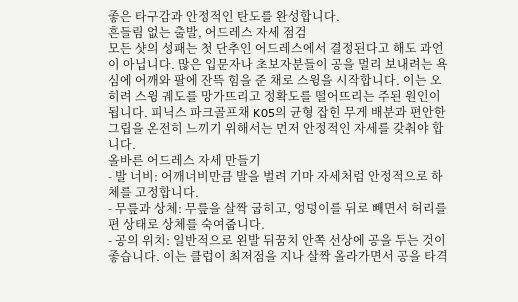좋은 타구감과 안정적인 탄도를 완성합니다.
흔들림 없는 출발, 어드레스 자세 점검
모든 샷의 성패는 첫 단추인 어드레스에서 결정된다고 해도 과언이 아닙니다. 많은 입문자나 초보자분들이 공을 멀리 보내려는 욕심에 어깨와 팔에 잔뜩 힘을 준 채로 스윙을 시작합니다. 이는 오히려 스윙 궤도를 망가뜨리고 정확도를 떨어뜨리는 주된 원인이 됩니다. 피닉스 파크골프채 K05의 균형 잡힌 무게 배분과 편안한 그립을 온전히 느끼기 위해서는 먼저 안정적인 자세를 갖춰야 합니다.
올바른 어드레스 자세 만들기
- 발 너비: 어깨너비만큼 발을 벌려 기마 자세처럼 안정적으로 하체를 고정합니다.
- 무릎과 상체: 무릎을 살짝 굽히고, 엉덩이를 뒤로 빼면서 허리를 편 상태로 상체를 숙여줍니다.
- 공의 위치: 일반적으로 왼발 뒤꿈치 안쪽 선상에 공을 두는 것이 좋습니다. 이는 클럽이 최저점을 지나 살짝 올라가면서 공을 타격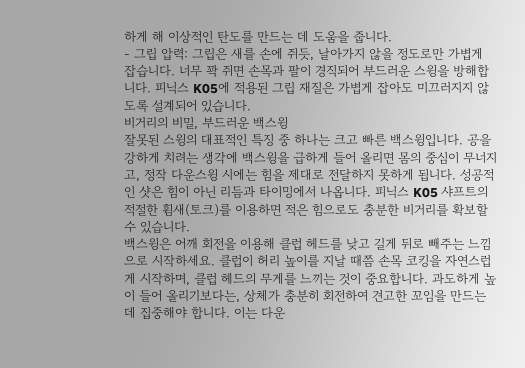하게 해 이상적인 탄도를 만드는 데 도움을 줍니다.
- 그립 압력: 그립은 새를 손에 쥐듯, 날아가지 않을 정도로만 가볍게 잡습니다. 너무 꽉 쥐면 손목과 팔이 경직되어 부드러운 스윙을 방해합니다. 피닉스 K05에 적용된 그립 재질은 가볍게 잡아도 미끄러지지 않도록 설계되어 있습니다.
비거리의 비밀, 부드러운 백스윙
잘못된 스윙의 대표적인 특징 중 하나는 크고 빠른 백스윙입니다. 공을 강하게 치려는 생각에 백스윙을 급하게 들어 올리면 몸의 중심이 무너지고, 정작 다운스윙 시에는 힘을 제대로 전달하지 못하게 됩니다. 성공적인 샷은 힘이 아닌 리듬과 타이밍에서 나옵니다. 피닉스 K05 샤프트의 적절한 휨새(토크)를 이용하면 적은 힘으로도 충분한 비거리를 확보할 수 있습니다.
백스윙은 어깨 회전을 이용해 클럽 헤드를 낮고 길게 뒤로 빼주는 느낌으로 시작하세요. 클럽이 허리 높이를 지날 때쯤 손목 코킹을 자연스럽게 시작하며, 클럽 헤드의 무게를 느끼는 것이 중요합니다. 과도하게 높이 들어 올리기보다는, 상체가 충분히 회전하여 견고한 꼬임을 만드는 데 집중해야 합니다. 이는 다운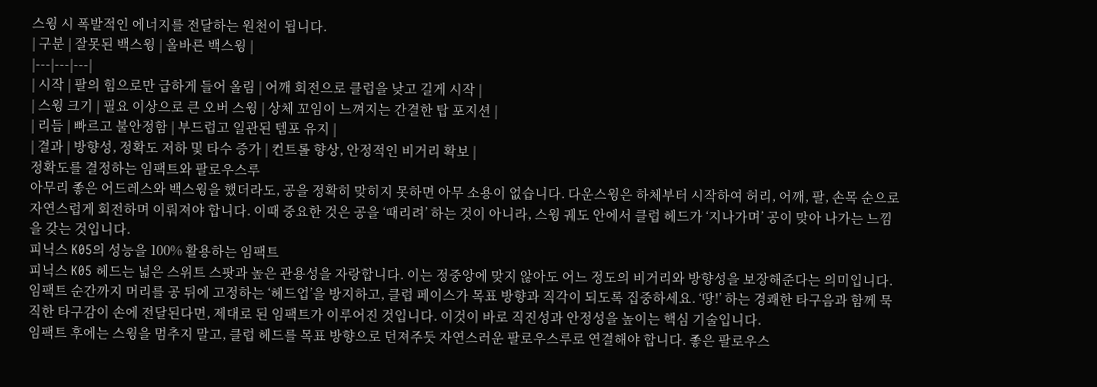스윙 시 폭발적인 에너지를 전달하는 원천이 됩니다.
| 구분 | 잘못된 백스윙 | 올바른 백스윙 |
|---|---|---|
| 시작 | 팔의 힘으로만 급하게 들어 올림 | 어깨 회전으로 클럽을 낮고 길게 시작 |
| 스윙 크기 | 필요 이상으로 큰 오버 스윙 | 상체 꼬임이 느껴지는 간결한 탑 포지션 |
| 리듬 | 빠르고 불안정함 | 부드럽고 일관된 템포 유지 |
| 결과 | 방향성, 정확도 저하 및 타수 증가 | 컨트롤 향상, 안정적인 비거리 확보 |
정확도를 결정하는 임팩트와 팔로우스루
아무리 좋은 어드레스와 백스윙을 했더라도, 공을 정확히 맞히지 못하면 아무 소용이 없습니다. 다운스윙은 하체부터 시작하여 허리, 어깨, 팔, 손목 순으로 자연스럽게 회전하며 이뤄져야 합니다. 이때 중요한 것은 공을 ‘때리려’ 하는 것이 아니라, 스윙 궤도 안에서 클럽 헤드가 ‘지나가며’ 공이 맞아 나가는 느낌을 갖는 것입니다.
피닉스 K05의 성능을 100% 활용하는 임팩트
피닉스 K05 헤드는 넓은 스위트 스팟과 높은 관용성을 자랑합니다. 이는 정중앙에 맞지 않아도 어느 정도의 비거리와 방향성을 보장해준다는 의미입니다. 임팩트 순간까지 머리를 공 뒤에 고정하는 ‘헤드업’을 방지하고, 클럽 페이스가 목표 방향과 직각이 되도록 집중하세요. ‘땅!’ 하는 경쾌한 타구음과 함께 묵직한 타구감이 손에 전달된다면, 제대로 된 임팩트가 이루어진 것입니다. 이것이 바로 직진성과 안정성을 높이는 핵심 기술입니다.
임팩트 후에는 스윙을 멈추지 말고, 클럽 헤드를 목표 방향으로 던져주듯 자연스러운 팔로우스루로 연결해야 합니다. 좋은 팔로우스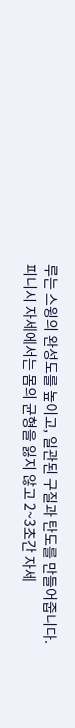루는 스윙의 완성도를 높이고, 일관된 구질과 탄도를 만들어줍니다. 피니시 자세에서는 몸의 균형을 잃지 않고 2~3초간 자세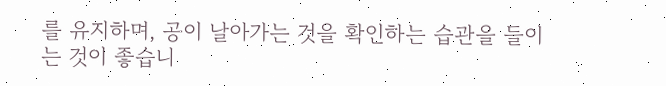를 유지하며, 공이 날아가는 것을 확인하는 습관을 들이는 것이 좋습니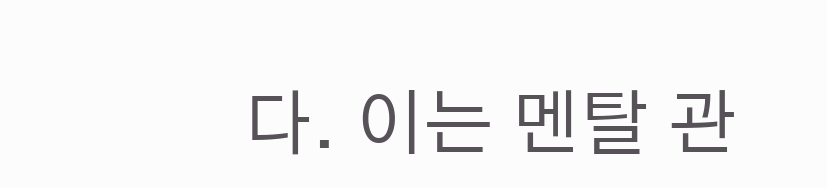다. 이는 멘탈 관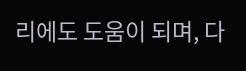리에도 도움이 되며, 다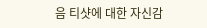음 티샷에 대한 자신감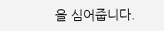을 심어줍니다.